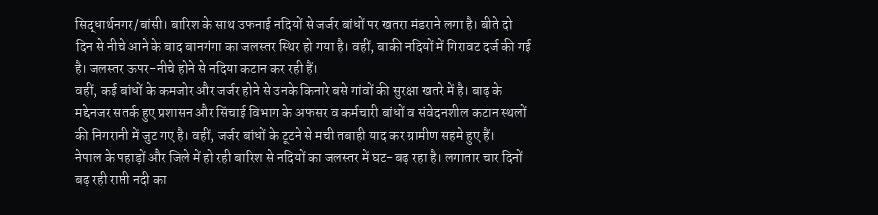सिद्धार्थनगर/बांसी। बारिश के साथ उफनाई नदियों से जर्जर बांधों पर खतरा मंडराने लगा है। बीते दो दिन से नीचे आने के बाद बानगंगा का जलस्तर स्थिर हो गया है। वहीं, बाकी नदियों में गिरावट दर्ज की गई है। जलस्तर ऊपर-नीचे होने से नदिया कटान कर रही हैं।
वहीं, कई बांधों के कमजोर और जर्जर होने से उनके किनारे बसे गांवों की सुरक्षा खतरे में है। बाढ़ के मद्देनजर सतर्क हुए प्रशासन और सिंचाई विभाग के अफसर व कर्मचारी बांधों व संवेदनशील कटान स्थलों की निगरानी में जुट गए है। वहीं, जर्जर बांधों के टूटने से मची तबाही याद कर ग्रामीण सहमे हुए हैं।
नेपाल के पहाड़ों और जिले में हो रही बारिश से नदियों का जलस्तर में घट-बढ़ रहा है। लगातार चार दिनों बढ़ रही राप्ती नदी का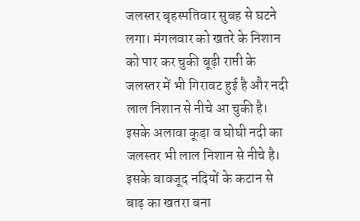जलस्तर बृहस्पतिवार सुबह से घटने लगा। मंगलवार को खतरे के निशान को पार कर चुकी बूढ़ी राप्ती के जलस्तर में भी गिरावट हुई है और नदी लाल निशान से नीचे आ चुकी है। इसके अलावा कूड़ा व घोघी नदी का जलस्तर भी लाल निशान से नीचे है। इसके बावजूद नदियों के कटान से बाढ़ का खतरा बना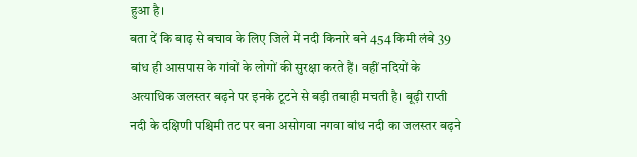हुआ है।
बता दें कि बाढ़ से बचाव के लिए जिले में नदी किनारे बने 454 किमी लंबे 39 बांध ही आसपास के गांवों के लोगों की सुरक्षा करते हैं। वहीं नदियों के अत्याधिक जलस्तर बढ़ने पर इनके टूटने से बड़ी तबाही मचती है। बूढ़ी राप्ती नदी के दक्षिणी पश्चिमी तट पर बना असोगवा नगवा बांध नदी का जलस्तर बढ़ने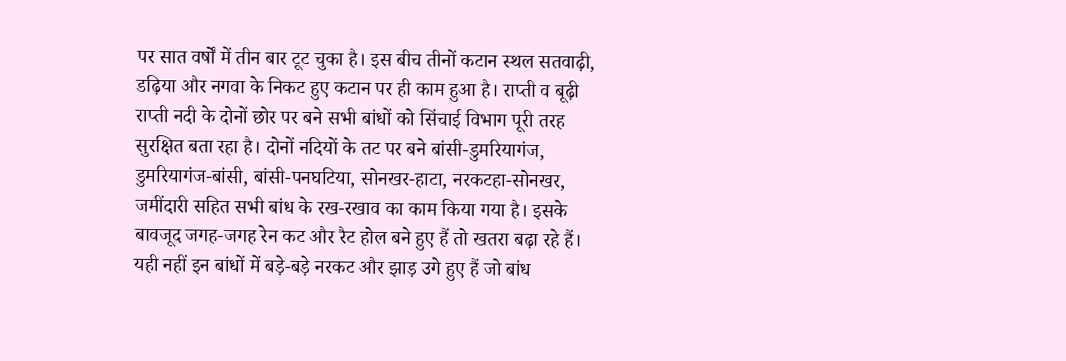पर सात वर्षों में तीन बार टूट चुका है। इस बीच तीनों कटान स्थल सतवाढ़ी, डढ़िया और नगवा के निकट हुए कटान पर ही काम हुआ है। राप्ती व बूढ़ी राप्ती नदी के दोनों छोर पर बने सभी बांधों को सिंचाई विभाग पूरी तरह सुरक्षित बता रहा है। दोनों नदियों के तट पर बने बांसी-डुमरियागंज, डुमरियागंज-बांसी, बांसी-पनघटिया, सोनखर-हाटा, नरकटहा-सोनखर, जमींदारी सहित सभी बांध के रख-रखाव का काम किया गया है। इसके बावजूद जगह-जगह रेन कट और रैट होल बने हुए हैं तो खतरा बढ़ा रहे हैं। यही नहीं इन बांधों में बड़े-बड़े नरकट और झाड़ उगे हुए हैं जो बांध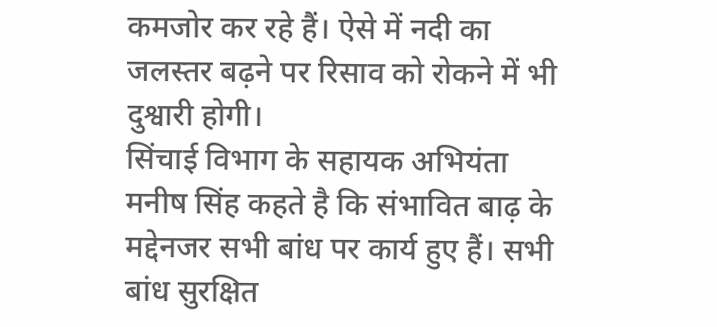कमजोर कर रहे हैं। ऐसे में नदी का जलस्तर बढ़ने पर रिसाव को रोकने में भी दुश्वारी होगी।
सिंचाई विभाग के सहायक अभियंता मनीष सिंह कहते है कि संभावित बाढ़ के मद्देनजर सभी बांध पर कार्य हुए हैं। सभी बांध सुरक्षित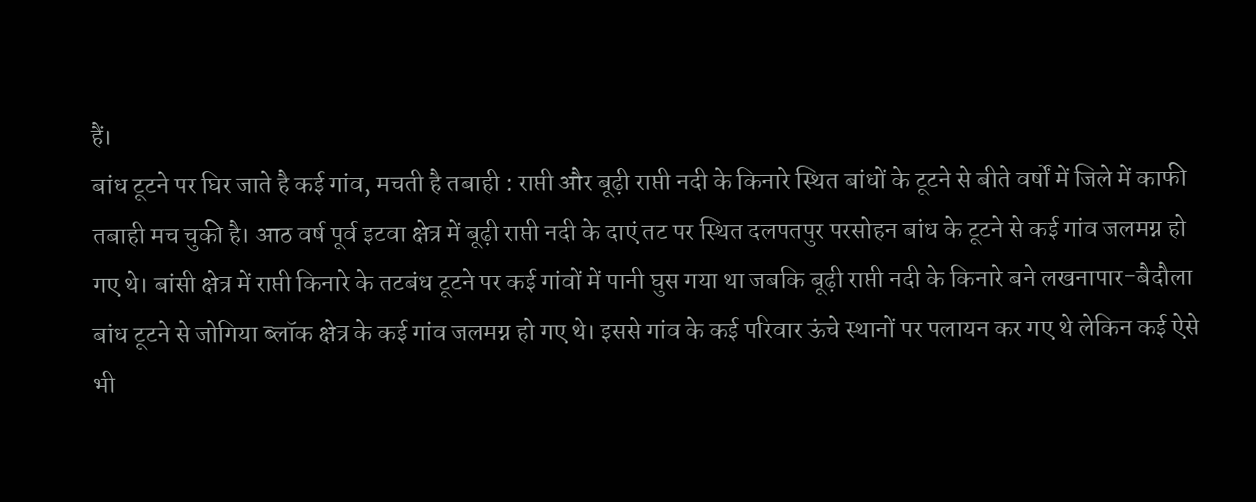हैं।
बांध टूटने पर घिर जाते है कई गांव, मचती है तबाही : राप्ती और बूढ़ी राप्ती नदी के किनारे स्थित बांधों के टूटने से बीते वर्षों में जिले में काफी तबाही मच चुकी है। आठ वर्ष पूर्व इटवा क्षेत्र में बूढ़ी राप्ती नदी के दाएं तट पर स्थित दलपतपुर परसोहन बांध के टूटने से कई गांव जलमग्न हो गए थे। बांसी क्षेत्र में राप्ती किनारे के तटबंध टूटने पर कई गांवों में पानी घुस गया था जबकि बूढ़ी राप्ती नदी के किनारे बने लखनापार-बैदौला बांध टूटने से जोगिया ब्लॉक क्षेत्र के कई गांव जलमग्न हो गए थे। इससे गांव के कई परिवार ऊंचे स्थानों पर पलायन कर गए थे लेकिन कई ऐसे भी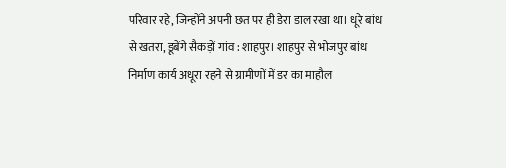परिवार रहे, जिन्होंने अपनी छत पर ही डेरा डाल रखा था। धूरे बांध से खतरा, डूबेंगे सैकड़ों गांव : शाहपुर। शाहपुर से भोजपुर बांध निर्माण कार्य अधूरा रहने से ग्रामीणों में डर का माहौल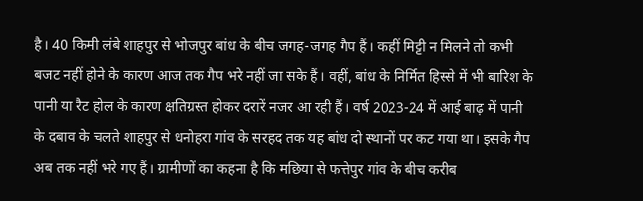है। 40 किमी लंबे शाहपुर से भोजपुर बांध के बीच जगह-जगह गैप हैं। कहीं मिट्टी न मिलने तो कभी बजट नहीं होने के कारण आज तक गैप भरे नहीं जा सके हैं। वहीं, बांध के निर्मित हिस्से में भी बारिश के पानी या रैट होल के कारण क्षतिग्रस्त होकर दरारें नजर आ रही हैं। वर्ष 2023-24 में आई बाढ़ में पानी के दबाव के चलते शाहपुर से धनोहरा गांव के सरहद तक यह बांध दो स्थानों पर कट गया था। इसके गैप अब तक नहीं भरे गए हैं। ग्रामीणों का कहना है कि मछिया से फत्तेपुर गांव के बीच करीब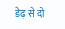डेढ़ से दो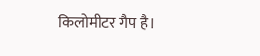किलोमीटर गैप है।